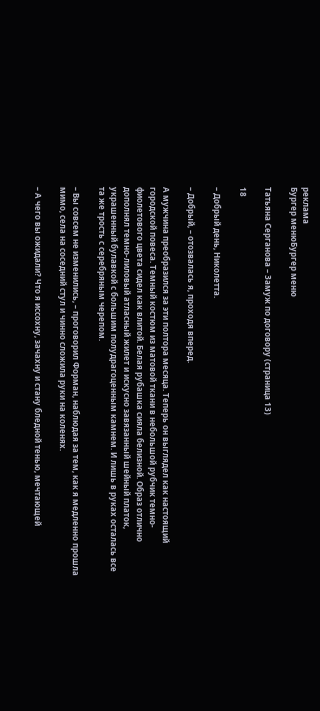реклама
Бургер менюБургер меню

Татьяна Серганова – Замуж по договору (страница 13)

18

– Добрый день, Николетта.

– Добрый, – отозвалась я, проходя вперед.

А мужчина преобразился за эти полтора месяца. Теперь он выглядел как настоящий городской повеса. Темный костюм из матовой ткани в небольшой рубчик темно-фиолетового цвета сидел как влитой. Белая рубашка сияла белизной. Образ отлично дополнял темно-лиловый атласный жилет и искусно завязанный шейный платок, украшенный булавкой с большим полудрагоценным камнем. И лишь в руках осталась все та же трость с серебряным черепом.

– Вы совсем не изменились, – проговорил Форман, наблюдая за тем, как я медленно прошла мимо, села на соседний стул и чинно сложила руки на коленях.

– А чего вы ожидали? Что я иссохну, зачахну и стану бледной тенью, мечтающей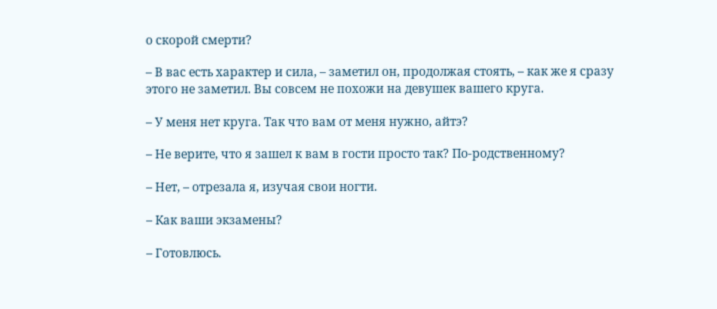о скорой смерти?

– В вас есть характер и сила, – заметил он, продолжая стоять, – как же я сразу этого не заметил. Вы совсем не похожи на девушек вашего круга.

– У меня нет круга. Так что вам от меня нужно, айтэ?

– Не верите, что я зашел к вам в гости просто так? По-родственному?

– Нет, – отрезала я, изучая свои ногти.

– Как ваши экзамены?

– Готовлюсь.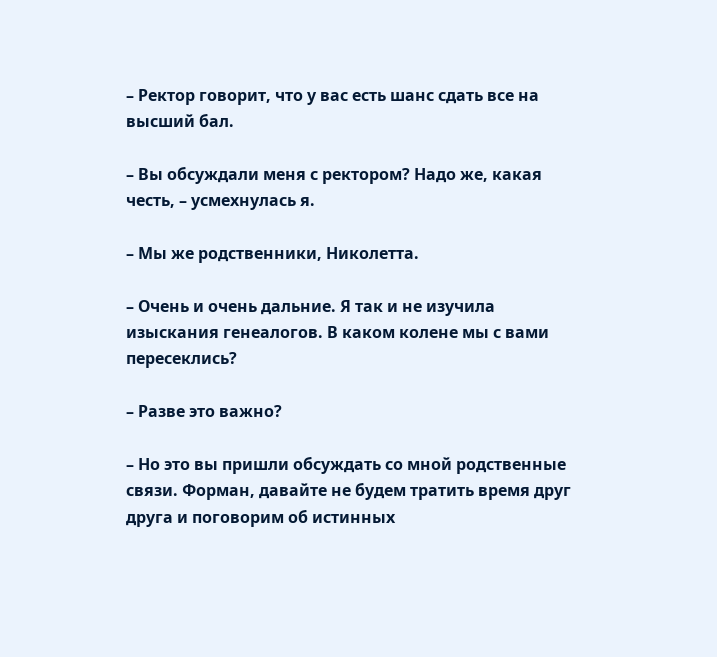– Ректор говорит, что у вас есть шанс сдать все на высший бал.

– Вы обсуждали меня с ректором? Надо же, какая честь, – усмехнулась я.

– Мы же родственники, Николетта.

– Очень и очень дальние. Я так и не изучила изыскания генеалогов. В каком колене мы с вами пересеклись?

– Разве это важно?

– Но это вы пришли обсуждать со мной родственные связи. Форман, давайте не будем тратить время друг друга и поговорим об истинных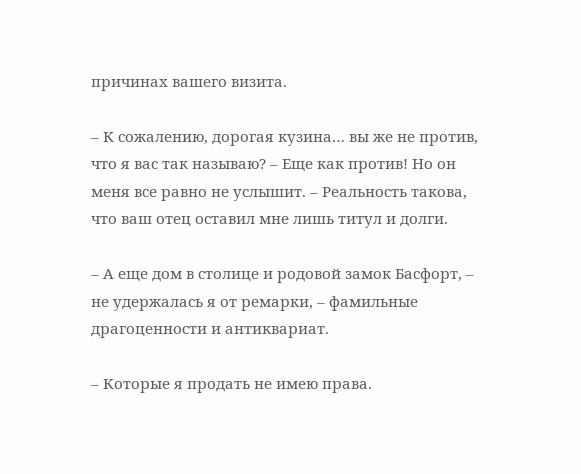причинах вашего визита.

– К сожалению, дорогая кузина… вы же не против, что я вас так называю? – Еще как против! Но он меня все равно не услышит. – Реальность такова, что ваш отец оставил мне лишь титул и долги.

– А еще дом в столице и родовой замок Басфорт, – не удержалась я от ремарки, – фамильные драгоценности и антиквариат.

– Которые я продать не имею права.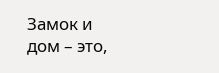Замок и дом – это,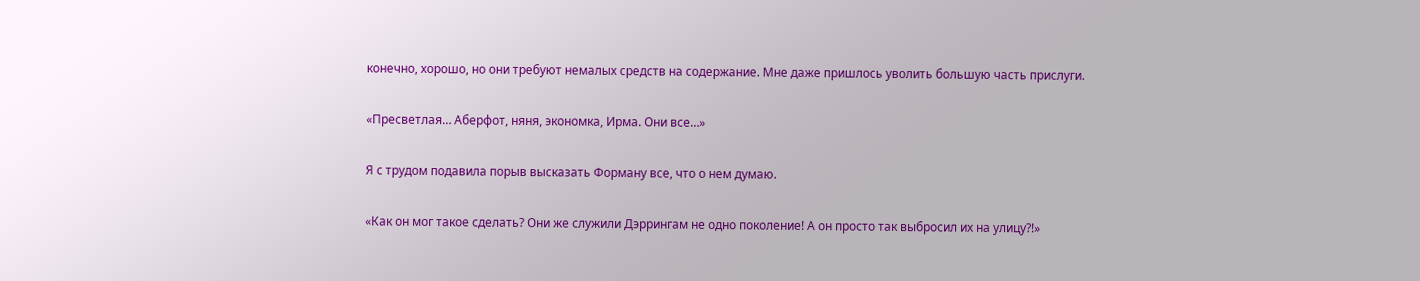конечно, хорошо, но они требуют немалых средств на содержание. Мне даже пришлось уволить большую часть прислуги.

«Пресветлая… Аберфот, няня, экономка, Ирма. Они все…»

Я с трудом подавила порыв высказать Форману все, что о нем думаю.

«Как он мог такое сделать? Они же служили Дэррингам не одно поколение! А он просто так выбросил их на улицу?!»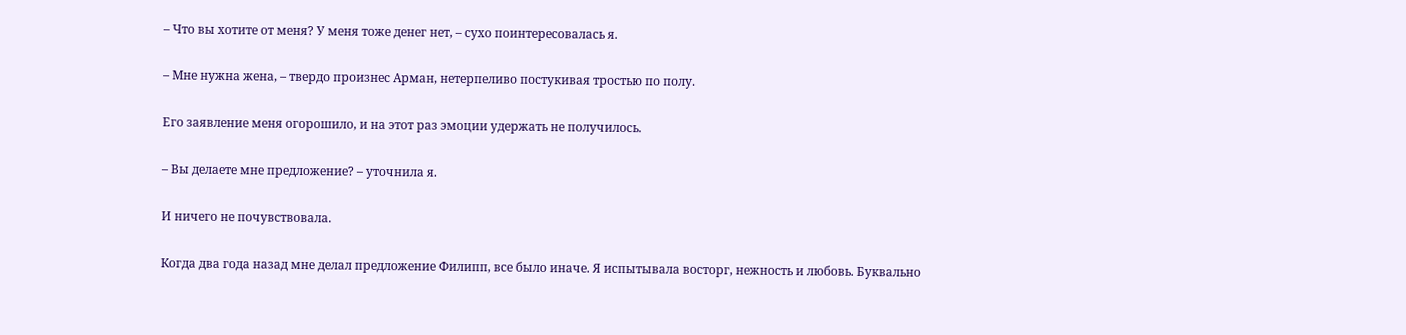– Что вы хотите от меня? У меня тоже денег нет, – сухо поинтересовалась я.

– Мне нужна жена, – твердо произнес Арман, нетерпеливо постукивая тростью по полу.

Его заявление меня огорошило, и на этот раз эмоции удержать не получилось.

– Вы делаете мне предложение? – уточнила я.

И ничего не почувствовала.

Когда два года назад мне делал предложение Филипп, все было иначе. Я испытывала восторг, нежность и любовь. Буквально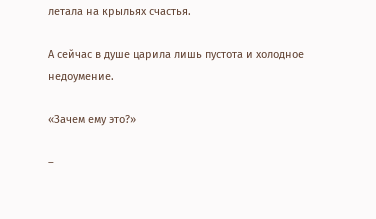летала на крыльях счастья.

А сейчас в душе царила лишь пустота и холодное недоумение.

«Зачем ему это?»

–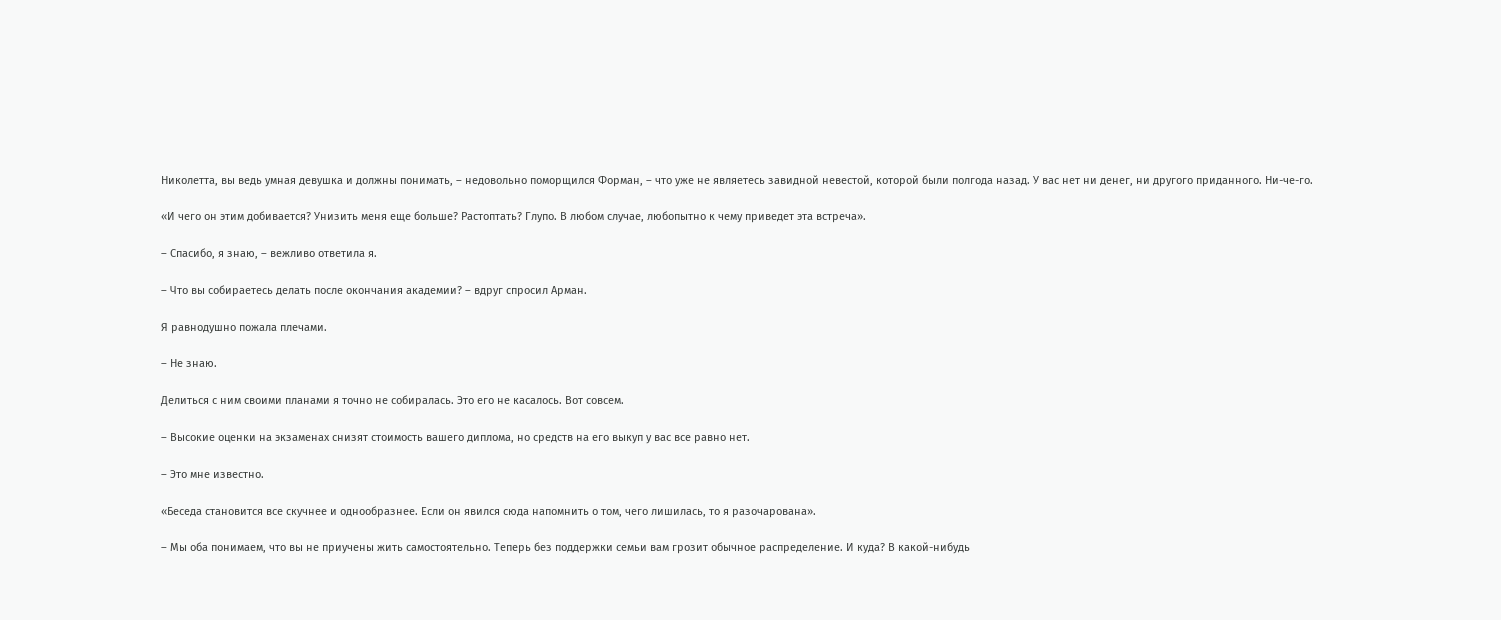Николетта, вы ведь умная девушка и должны понимать, – недовольно поморщился Форман, – что уже не являетесь завидной невестой, которой были полгода назад. У вас нет ни денег, ни другого приданного. Ни-че-го.

«И чего он этим добивается? Унизить меня еще больше? Растоптать? Глупо. В любом случае, любопытно к чему приведет эта встреча».

– Спасибо, я знаю, – вежливо ответила я.

– Что вы собираетесь делать после окончания академии? – вдруг спросил Арман.

Я равнодушно пожала плечами.

– Не знаю.

Делиться с ним своими планами я точно не собиралась. Это его не касалось. Вот совсем.

– Высокие оценки на экзаменах снизят стоимость вашего диплома, но средств на его выкуп у вас все равно нет.

– Это мне известно.

«Беседа становится все скучнее и однообразнее. Если он явился сюда напомнить о том, чего лишилась, то я разочарована».

– Мы оба понимаем, что вы не приучены жить самостоятельно. Теперь без поддержки семьи вам грозит обычное распределение. И куда? В какой-нибудь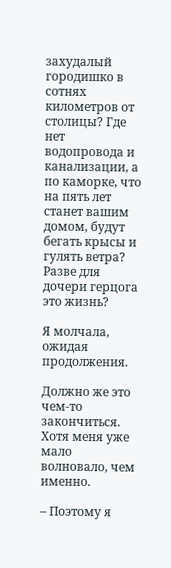захудалый городишко в сотнях километров от столицы? Где нет водопровода и канализации, а по каморке, что на пять лет станет вашим домом, будут бегать крысы и гулять ветра? Разве для дочери герцога это жизнь?

Я молчала, ожидая продолжения.

Должно же это чем-то закончиться. Хотя меня уже мало волновало, чем именно.

– Поэтому я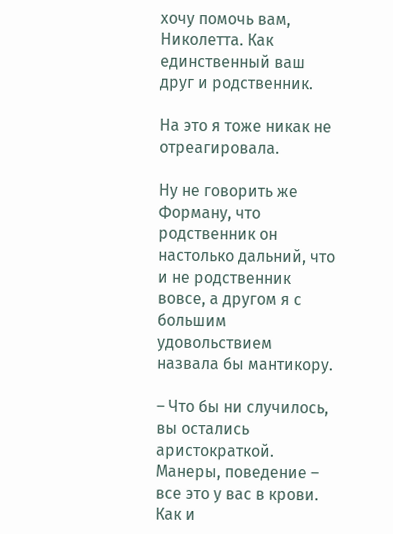хочу помочь вам, Николетта. Как единственный ваш друг и родственник.

На это я тоже никак не отреагировала.

Ну не говорить же Форману, что родственник он настолько дальний, что и не родственник вовсе, а другом я с большим удовольствием назвала бы мантикору.

– Что бы ни случилось, вы остались аристократкой. Манеры, поведение – все это у вас в крови. Как и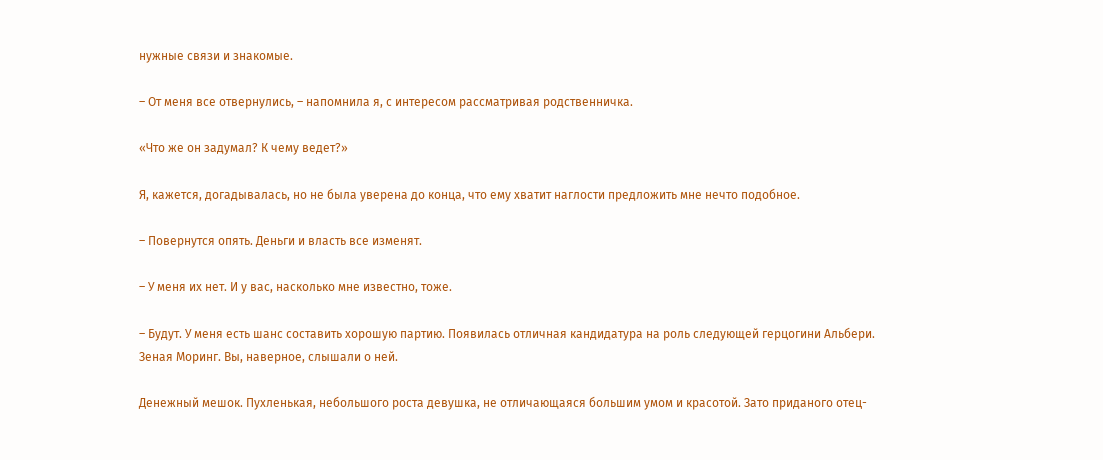нужные связи и знакомые.

– От меня все отвернулись, – напомнила я, с интересом рассматривая родственничка.

«Что же он задумал? К чему ведет?»

Я, кажется, догадывалась, но не была уверена до конца, что ему хватит наглости предложить мне нечто подобное.

– Повернутся опять. Деньги и власть все изменят.

– У меня их нет. И у вас, насколько мне известно, тоже.

– Будут. У меня есть шанс составить хорошую партию. Появилась отличная кандидатура на роль следующей герцогини Альбери. Зеная Моринг. Вы, наверное, слышали о ней.

Денежный мешок. Пухленькая, небольшого роста девушка, не отличающаяся большим умом и красотой. Зато приданого отец-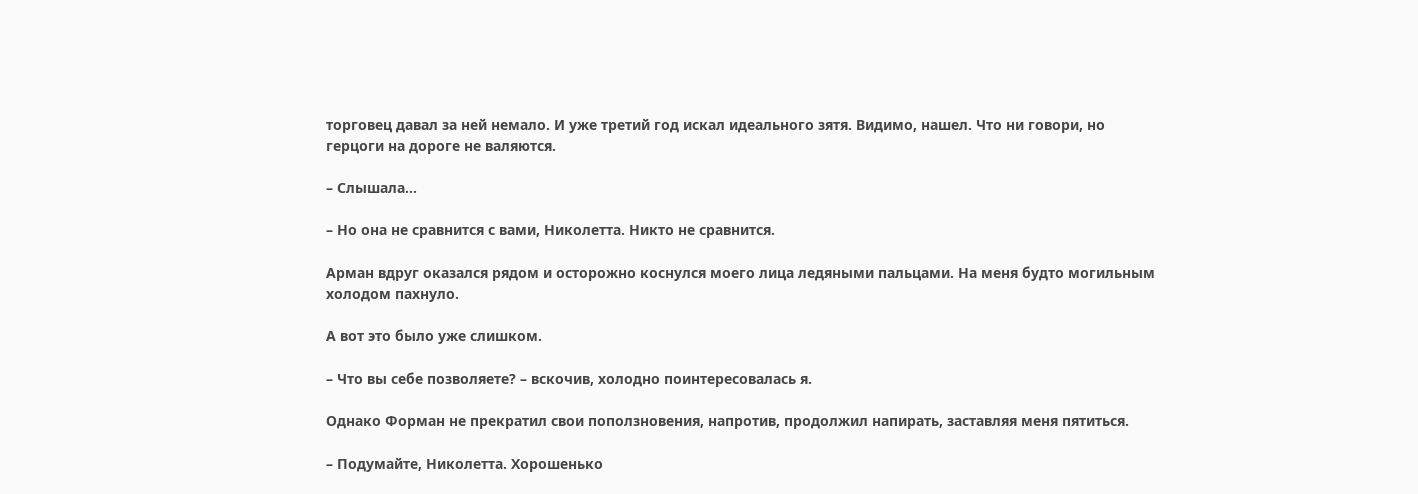торговец давал за ней немало. И уже третий год искал идеального зятя. Видимо, нашел. Что ни говори, но герцоги на дороге не валяются.

– Слышала…

– Но она не сравнится с вами, Николетта. Никто не сравнится.

Арман вдруг оказался рядом и осторожно коснулся моего лица ледяными пальцами. На меня будто могильным холодом пахнуло.

А вот это было уже слишком.

– Что вы себе позволяете? – вскочив, холодно поинтересовалась я.

Однако Форман не прекратил свои поползновения, напротив, продолжил напирать, заставляя меня пятиться.

– Подумайте, Николетта. Хорошенько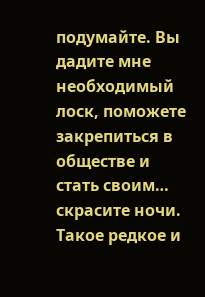подумайте. Вы дадите мне необходимый лоск, поможете закрепиться в обществе и стать своим… скрасите ночи. Такое редкое и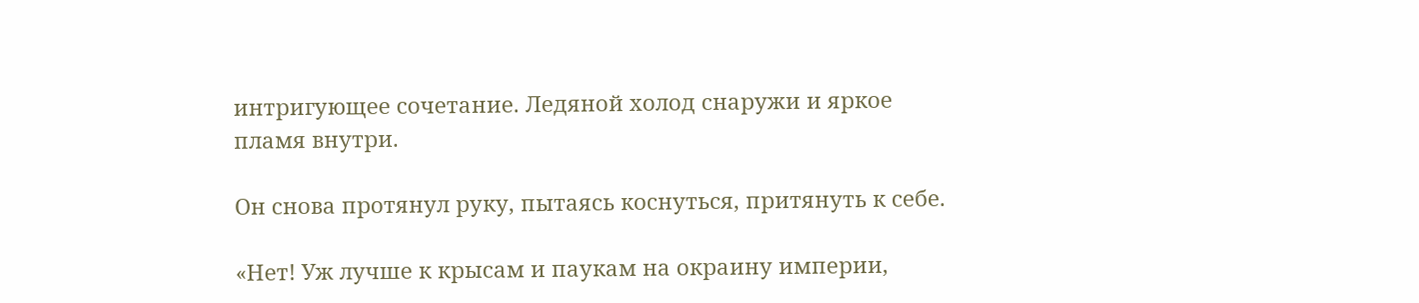интригующее сочетание. Ледяной холод снаружи и яркое пламя внутри.

Он снова протянул руку, пытаясь коснуться, притянуть к себе.

«Нет! Уж лучше к крысам и паукам на окраину империи,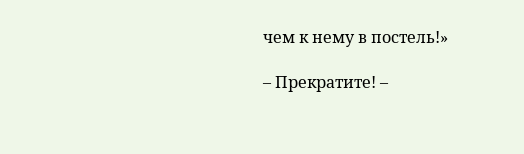чем к нему в постель!»

– Прекратите! –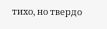тихо, но твердо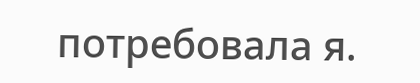потребовала я.